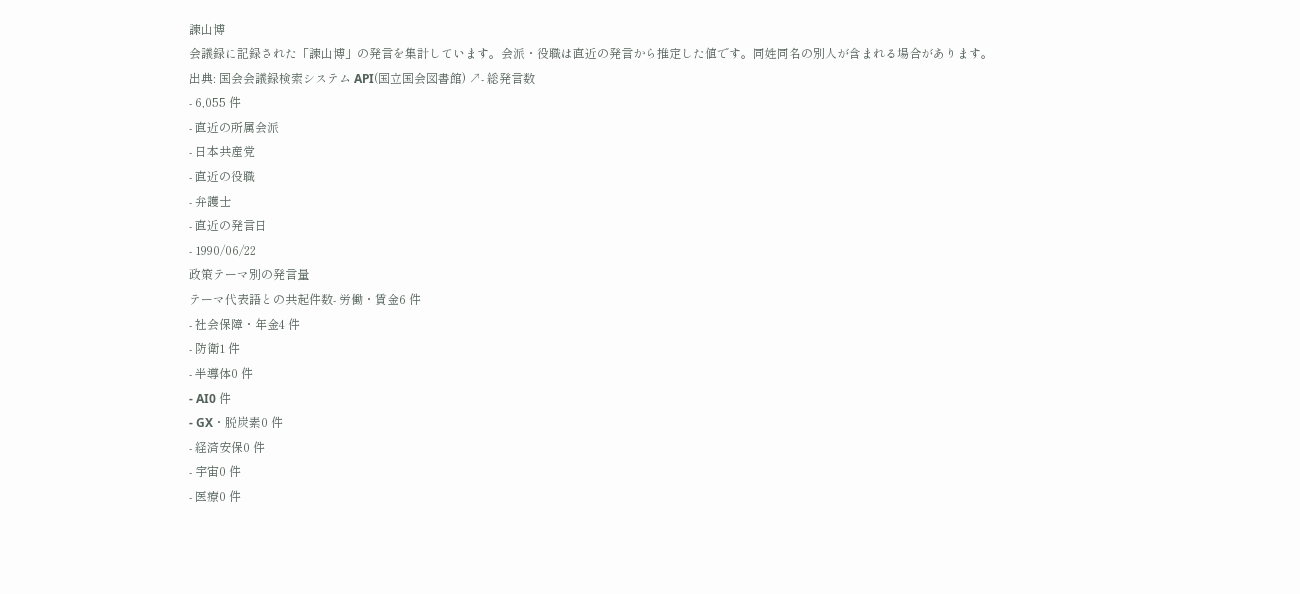諫山博
会議録に記録された「諫山博」の発言を集計しています。会派・役職は直近の発言から推定した値です。同姓同名の別人が含まれる場合があります。
出典: 国会会議録検索システム API(国立国会図書館) ↗- 総発言数
- 6,055 件
- 直近の所属会派
- 日本共産党
- 直近の役職
- 弁護士
- 直近の発言日
- 1990/06/22
政策テーマ別の発言量
テーマ代表語との共起件数- 労働・賃金6 件
- 社会保障・年金4 件
- 防衛1 件
- 半導体0 件
- AI0 件
- GX・脱炭素0 件
- 経済安保0 件
- 宇宙0 件
- 医療0 件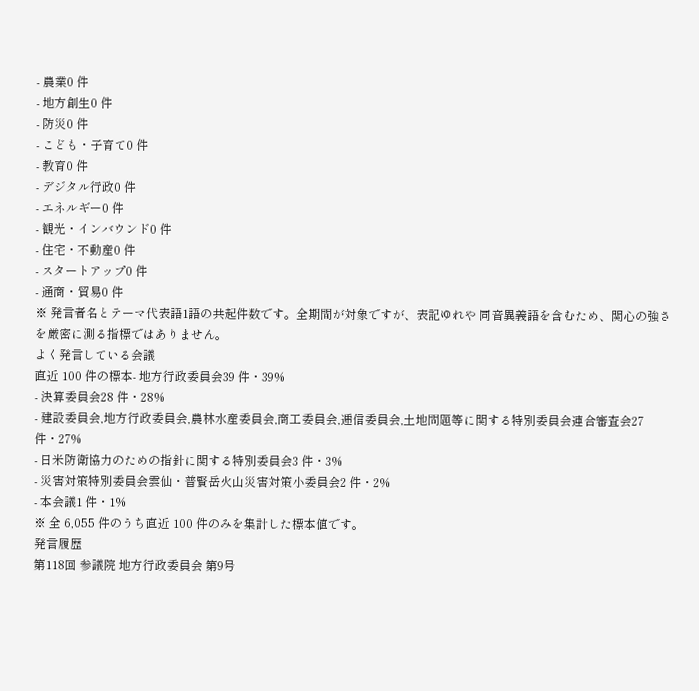- 農業0 件
- 地方創生0 件
- 防災0 件
- こども・子育て0 件
- 教育0 件
- デジタル行政0 件
- エネルギー0 件
- 観光・インバウンド0 件
- 住宅・不動産0 件
- スタートアップ0 件
- 通商・貿易0 件
※ 発言者名とテーマ代表語1語の共起件数です。全期間が対象ですが、表記ゆれや 同音異義語を含むため、関心の強さを厳密に測る指標ではありません。
よく発言している会議
直近 100 件の標本- 地方行政委員会39 件・39%
- 決算委員会28 件・28%
- 建設委員会,地方行政委員会,農林水産委員会,商工委員会,逓信委員会,土地問題等に関する特別委員会連合審査会27 件・27%
- 日米防衛協力のための指針に関する特別委員会3 件・3%
- 災害対策特別委員会雲仙・普賢岳火山災害対策小委員会2 件・2%
- 本会議1 件・1%
※ 全 6,055 件のうち直近 100 件のみを集計した標本値です。
発言履歴
第118回 参議院 地方行政委員会 第9号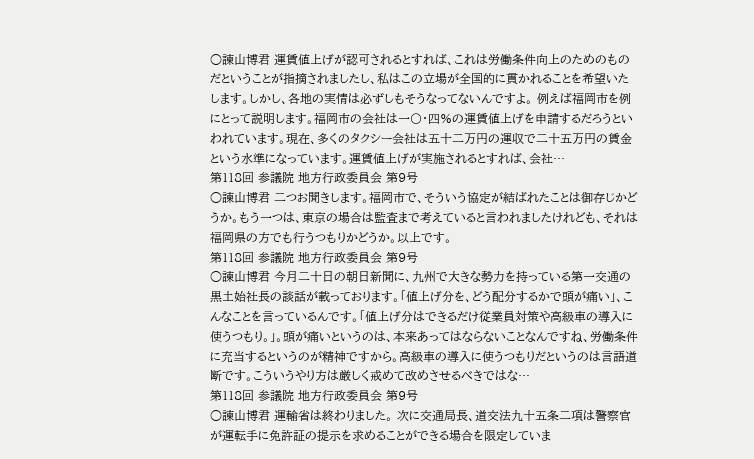○諫山博君 運賃値上げが認可されるとすれば、これは労働条件向上のためのものだということが指摘されましたし、私はこの立場が全国的に貫かれることを希望いたします。しかし、各地の実情は必ずしもそうなってないんですよ。 例えば福岡市を例にとって説明します。福岡市の会社は一〇・四%の運賃値上げを申請するだろうといわれています。現在、多くのタクシー会社は五十二万円の運収で二十五万円の賃金という水準になっています。運賃値上げが実施されるとすれば、会社…
第118回 参議院 地方行政委員会 第9号
○諫山博君 二つお聞きします。福岡市で、そういう協定が結ばれたことは御存じかどうか。もう一つは、東京の場合は監査まで考えていると言われましたけれども、それは福岡県の方でも行うつもりかどうか。以上です。
第118回 参議院 地方行政委員会 第9号
○諫山博君 今月二十日の朝日新聞に、九州で大きな勢力を持っている第一交通の黒土始社長の談話が載っております。「値上げ分を、どう配分するかで頭が痛い」、こんなことを言っているんです。「値上げ分はできるだけ従業員対策や高級車の導入に使うつもり。」。頭が痛いというのは、本来あってはならないことなんですね、労働条件に充当するというのが精神ですから。高級車の導入に使うつもりだというのは言語道断です。こういうやり方は厳しく戒めて改めさせるべきではな…
第118回 参議院 地方行政委員会 第9号
○諫山博君 運輸省は終わりました。 次に交通局長、道交法九十五条二項は警察官が運転手に免許証の提示を求めることができる場合を限定していま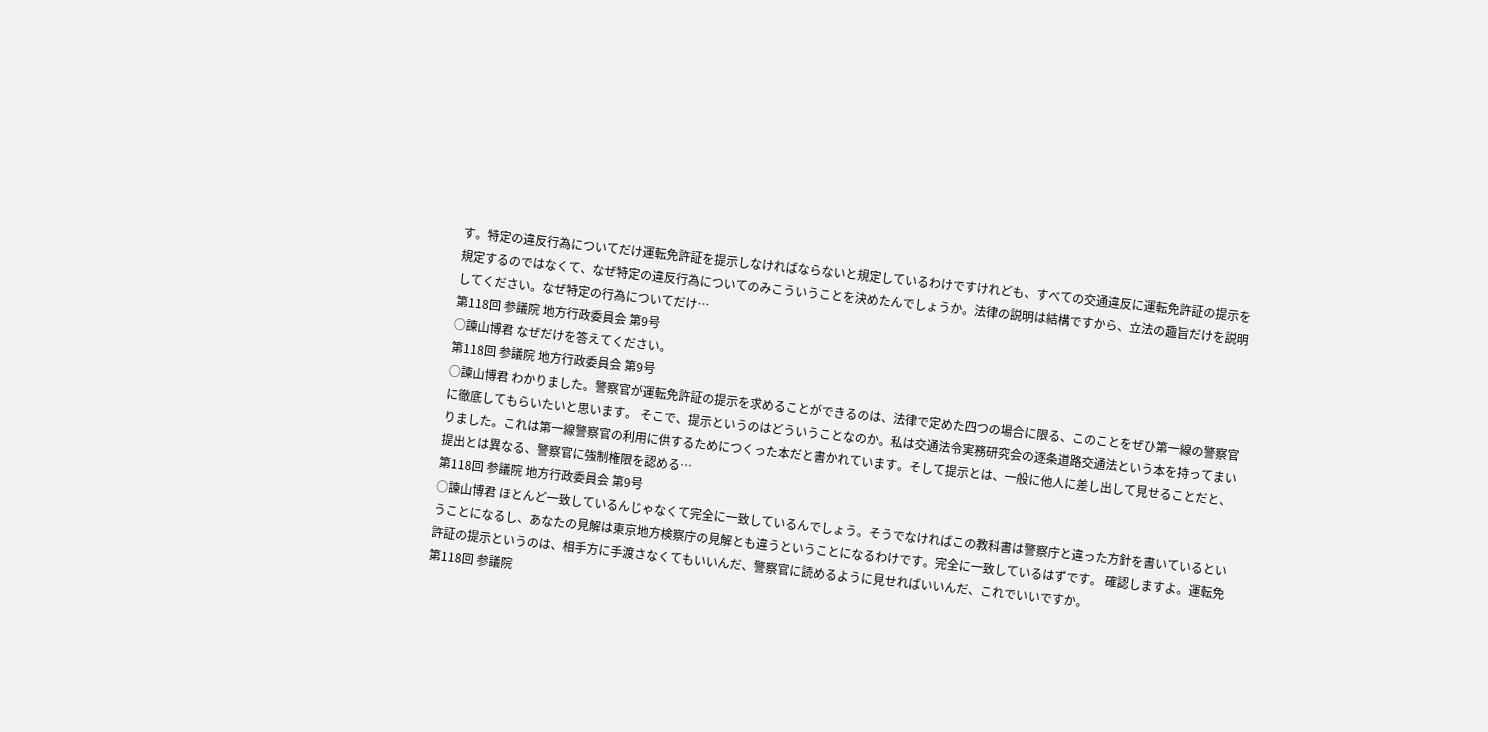す。特定の違反行為についてだけ運転免許証を提示しなければならないと規定しているわけですけれども、すべての交通違反に運転免許証の提示を規定するのではなくて、なぜ特定の違反行為についてのみこういうことを決めたんでしょうか。法律の説明は結構ですから、立法の趣旨だけを説明してください。なぜ特定の行為についてだけ…
第118回 参議院 地方行政委員会 第9号
○諫山博君 なぜだけを答えてください。
第118回 参議院 地方行政委員会 第9号
○諫山博君 わかりました。警察官が運転免許証の提示を求めることができるのは、法律で定めた四つの場合に限る、このことをぜひ第一線の警察官に徹底してもらいたいと思います。 そこで、提示というのはどういうことなのか。私は交通法令実務研究会の逐条道路交通法という本を持ってまいりました。これは第一線警察官の利用に供するためにつくった本だと書かれています。そして提示とは、一般に他人に差し出して見せることだと、提出とは異なる、警察官に強制権限を認める…
第118回 参議院 地方行政委員会 第9号
○諫山博君 ほとんど一致しているんじゃなくて完全に一致しているんでしょう。そうでなければこの教科書は警察庁と違った方針を書いているということになるし、あなたの見解は東京地方検察庁の見解とも違うということになるわけです。完全に一致しているはずです。 確認しますよ。運転免許証の提示というのは、相手方に手渡さなくてもいいんだ、警察官に読めるように見せればいいんだ、これでいいですか。
第118回 参議院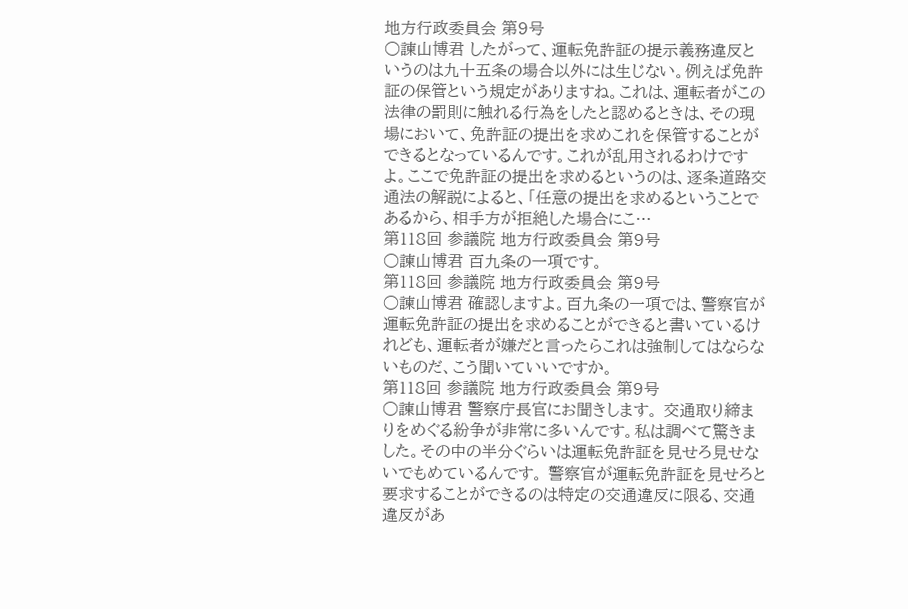地方行政委員会 第9号
○諫山博君 したがって、運転免許証の提示義務違反というのは九十五条の場合以外には生じない。例えば免許証の保管という規定がありますね。これは、運転者がこの法律の罰則に触れる行為をしたと認めるときは、その現場において、免許証の提出を求めこれを保管することができるとなっているんです。これが乱用されるわけですよ。ここで免許証の提出を求めるというのは、逐条道路交通法の解説によると、「任意の提出を求めるということであるから、相手方が拒絶した場合にこ…
第118回 参議院 地方行政委員会 第9号
○諫山博君 百九条の一項です。
第118回 参議院 地方行政委員会 第9号
○諫山博君 確認しますよ。百九条の一項では、警察官が運転免許証の提出を求めることができると書いているけれども、運転者が嫌だと言ったらこれは強制してはならないものだ、こう聞いていいですか。
第118回 参議院 地方行政委員会 第9号
○諫山博君 警察庁長官にお聞きします。 交通取り締まりをめぐる紛争が非常に多いんです。私は調べて驚きました。その中の半分ぐらいは運転免許証を見せろ見せないでもめているんです。 警察官が運転免許証を見せろと要求することができるのは特定の交通違反に限る、交通違反があ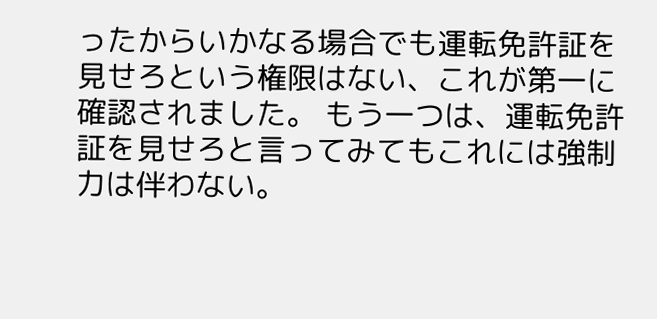ったからいかなる場合でも運転免許証を見せろという権限はない、これが第一に確認されました。 もう一つは、運転免許証を見せろと言ってみてもこれには強制力は伴わない。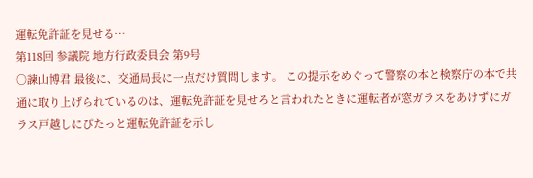運転免許証を見せる…
第118回 参議院 地方行政委員会 第9号
○諫山博君 最後に、交通局長に一点だけ質問します。 この提示をめぐって警察の本と検察庁の本で共通に取り上げられているのは、運転免許証を見せろと言われたときに運転者が窓ガラスをあけずにガラス戸越しにぴたっと運転免許証を示し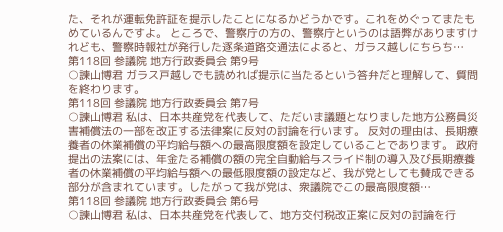た、それが運転免許証を提示したことになるかどうかです。これをめぐってまたもめているんですよ。 ところで、警察庁の方の、警察庁というのは語弊がありますけれども、警察時報社が発行した逐条道路交通法によると、ガラス越しにちらち…
第118回 参議院 地方行政委員会 第9号
○諫山博君 ガラス戸越しでも読めれば提示に当たるという答弁だと理解して、質問を終わります。
第118回 参議院 地方行政委員会 第7号
○諫山博君 私は、日本共産党を代表して、ただいま議題となりました地方公務員災害補償法の一部を改正する法律案に反対の討論を行います。 反対の理由は、長期療養者の休業補償の平均給与額への最高限度額を設定していることであります。 政府提出の法案には、年金たる補償の額の完全自動給与スライド制の導入及び長期療養者の休業補償の平均給与額への最低限度額の設定など、我が党としても賛成できる部分が含まれています。したがって我が党は、衆議院でこの最高限度額…
第118回 参議院 地方行政委員会 第6号
○諫山博君 私は、日本共産党を代表して、地方交付税改正案に反対の討論を行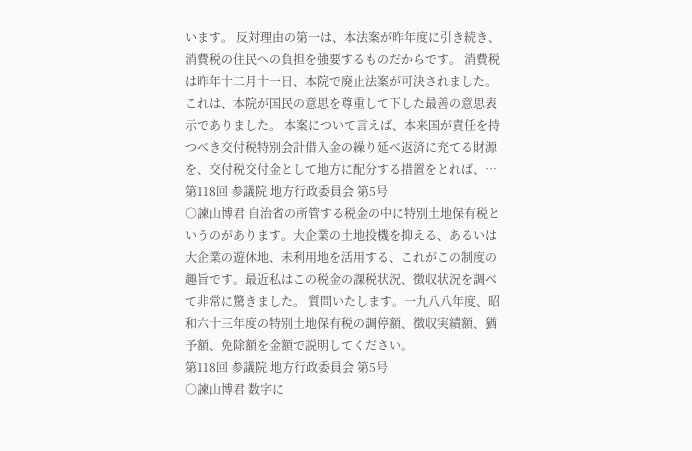います。 反対理由の第一は、本法案が昨年度に引き続き、消費税の住民への負担を強要するものだからです。 消費税は昨年十二月十一日、本院で廃止法案が可決されました。これは、本院が国民の意思を尊重して下した最善の意思表示でありました。 本案について言えば、本来国が責任を持つべき交付税特別会計借入金の繰り延べ返済に充てる財源を、交付税交付金として地方に配分する措置をとれば、…
第118回 参議院 地方行政委員会 第5号
○諫山博君 自治省の所管する税金の中に特別土地保有税というのがあります。大企業の土地投機を抑える、あるいは大企業の遊休地、未利用地を活用する、これがこの制度の趣旨です。最近私はこの税金の課税状況、徴収状況を調べて非常に驚きました。 質問いたします。一九八八年度、昭和六十三年度の特別土地保有税の調停額、徴収実績額、猶予額、免除額を金額で説明してください。
第118回 参議院 地方行政委員会 第5号
○諫山博君 数字に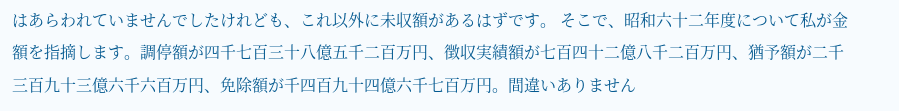はあらわれていませんでしたけれども、これ以外に未収額があるはずです。 そこで、昭和六十二年度について私が金額を指摘します。調停額が四千七百三十八億五千二百万円、徴収実績額が七百四十二億八千二百万円、猶予額が二千三百九十三億六千六百万円、免除額が千四百九十四億六千七百万円。間違いありません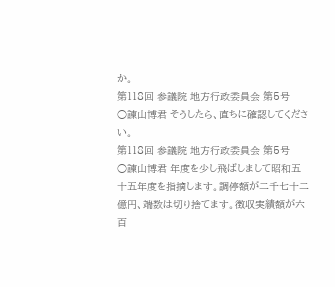か。
第118回 参議院 地方行政委員会 第5号
○諫山博君 そうしたら、直ちに確認してください。
第118回 参議院 地方行政委員会 第5号
○諫山博君 年度を少し飛ばしまして昭和五十五年度を指摘します。調停額が二千七十二億円、端数は切り捨てます。徴収実績額が六百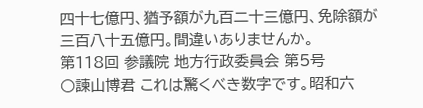四十七億円、猶予額が九百二十三億円、免除額が三百八十五億円。間違いありませんか。
第118回 参議院 地方行政委員会 第5号
○諫山博君 これは驚くべき数字です。昭和六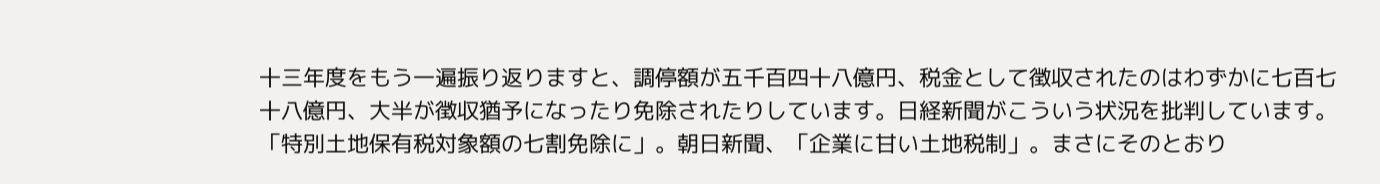十三年度をもう一遍振り返りますと、調停額が五千百四十八億円、税金として徴収されたのはわずかに七百七十八億円、大半が徴収猶予になったり免除されたりしています。日経新聞がこういう状況を批判しています。「特別土地保有税対象額の七割免除に」。朝日新聞、「企業に甘い土地税制」。まさにそのとおり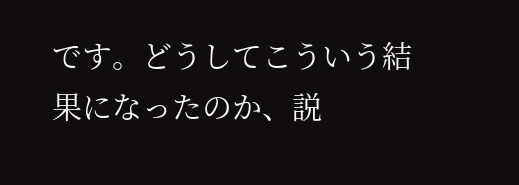です。どうしてこういう結果になったのか、説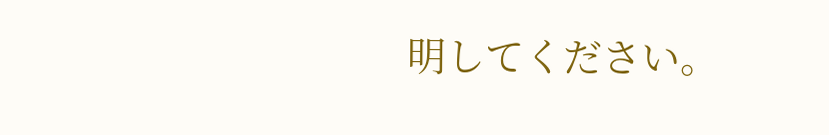明してください。